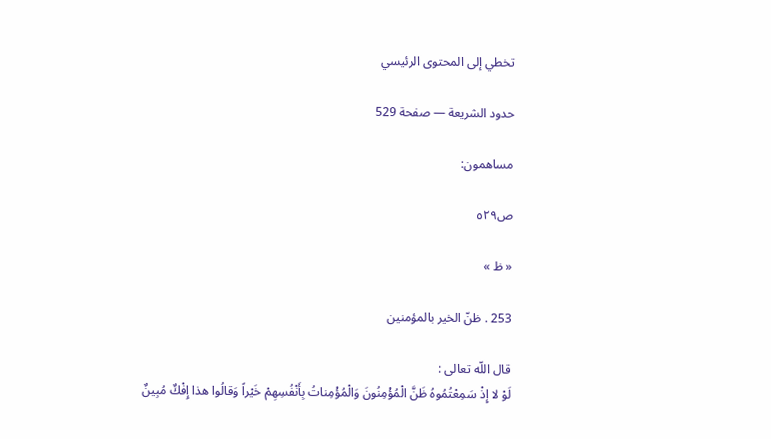تخطي إلى المحتوى الرئيسي

حدود الشريعة — صفحة 529

مساهمون:

ص٥٢٩

« ظ »

253 . ظنّ الخير بالمؤمنين

قال اللّه تعالى :
لَوْ لا إِذْ سَمِعْتُمُوهُ ظَنَّ الْمُؤْمِنُونَ وَالْمُؤْمِناتُ بِأَنْفُسِهِمْ خَيْراً وَقالُوا هذا إِفْكٌ مُبِينٌ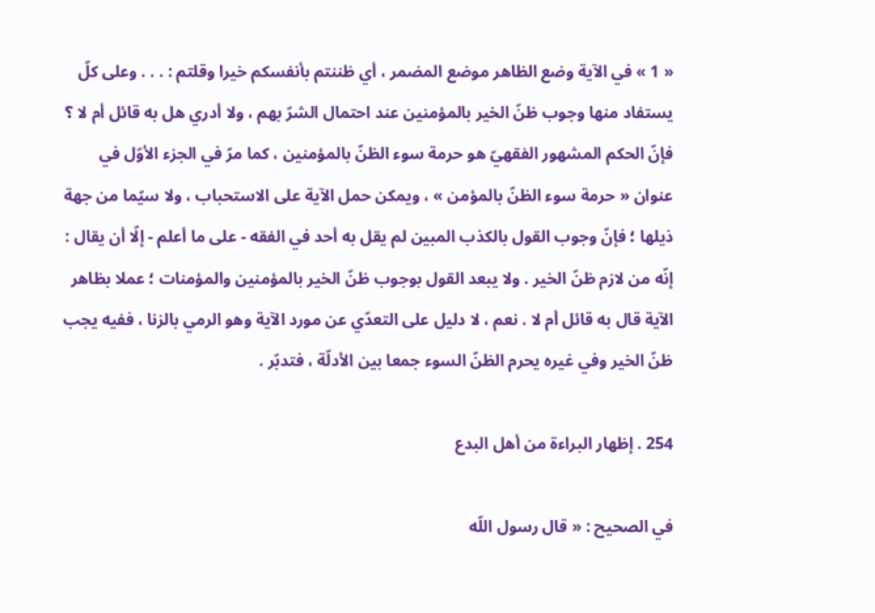« 1 » في الآية وضع الظاهر موضع المضمر ، أي ظننتم بأنفسكم خيرا وقلتم : . . . وعلى كلّ يستفاد منها وجوب ظنّ الخير بالمؤمنين عند احتمال الشرّ بهم ، ولا أدري هل به قائل أم لا ؟ فإنّ الحكم المشهور الفقهيّ هو حرمة سوء الظنّ بالمؤمنين ، كما مرّ في الجزء الأوّل في عنوان « حرمة سوء الظنّ بالمؤمن » ، ويمكن حمل الآية على الاستحباب ، ولا سيّما من جهة ذيلها ؛ فإنّ وجوب القول بالكذب المبين لم يقل به أحد في الفقه - على ما أعلم - إلّا أن يقال : إنّه من لازم ظنّ الخير . ولا يبعد القول بوجوب ظنّ الخير بالمؤمنين والمؤمنات ؛ عملا بظاهر الآية قال به قائل أم لا . نعم ، لا دليل على التعدّي عن مورد الآية وهو الرمي بالزنا ، ففيه يجب ظنّ الخير وفي غيره يحرم الظنّ السوء جمعا بين الأدلّة ، فتدبّر .

254 . إظهار البراءة من أهل البدع

في الصحيح : « قال رسول اللّه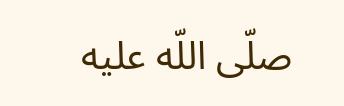صلّى اللّه عليه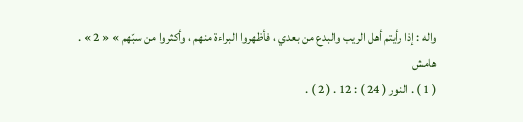واله : إذا رأيتم أهل الريب والبدع من بعدي ، فأظهروا البراءة منهم ، وأكثروا من سبّهم » « 2 » .
هامش
( 1 ) . النور ( 24 ) : 12 . ( 2 ) .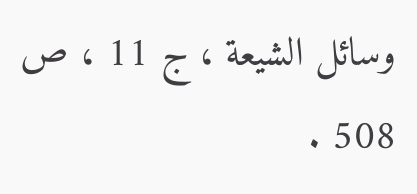وسائل الشيعة ، ج 11 ، ص 508 .